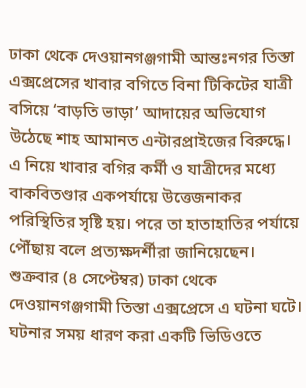ঢাকা থেকে দেওয়ানগঞ্জগামী আন্তঃনগর তিস্তা এক্সপ্রেসের খাবার বগিতে বিনা টিকিটের যাত্রী বসিয়ে ‘বাড়তি ভাড়া’ আদায়ের অভিযোগ উঠেছে শাহ আমানত এন্টারপ্রাইজের বিরুদ্ধে। এ নিয়ে খাবার বগির কর্মী ও যাত্রীদের মধ্যে বাকবিতণ্ডার একপর্যায়ে উত্তেজনাকর পরিস্থিতির সৃষ্টি হয়। পরে তা হাতাহাতির পর্যায়ে পৌঁছায় বলে প্রত্যক্ষদর্শীরা জানিয়েছেন।
শুক্রবার (৪ সেপ্টেম্বর) ঢাকা থেকে দেওয়ানগঞ্জগামী তিস্তা এক্সপ্রেসে এ ঘটনা ঘটে।
ঘটনার সময় ধারণ করা একটি ভিডিওতে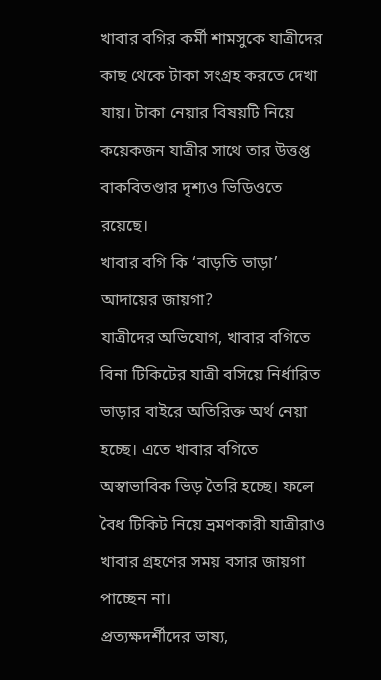খাবার বগির কর্মী শামসুকে যাত্রীদের কাছ থেকে টাকা সংগ্রহ করতে দেখা যায়। টাকা নেয়ার বিষয়টি নিয়ে কয়েকজন যাত্রীর সাথে তার উত্তপ্ত বাকবিতণ্ডার দৃশ্যও ভিডিওতে রয়েছে।
খাবার বগি কি ‘বাড়তি ভাড়া’ আদায়ের জায়গা?
যাত্রীদের অভিযোগ, খাবার বগিতে বিনা টিকিটের যাত্রী বসিয়ে নির্ধারিত ভাড়ার বাইরে অতিরিক্ত অর্থ নেয়া হচ্ছে। এতে খাবার বগিতে অস্বাভাবিক ভিড় তৈরি হচ্ছে। ফলে বৈধ টিকিট নিয়ে ভ্রমণকারী যাত্রীরাও খাবার গ্রহণের সময় বসার জায়গা পাচ্ছেন না।
প্রত্যক্ষদর্শীদের ভাষ্য,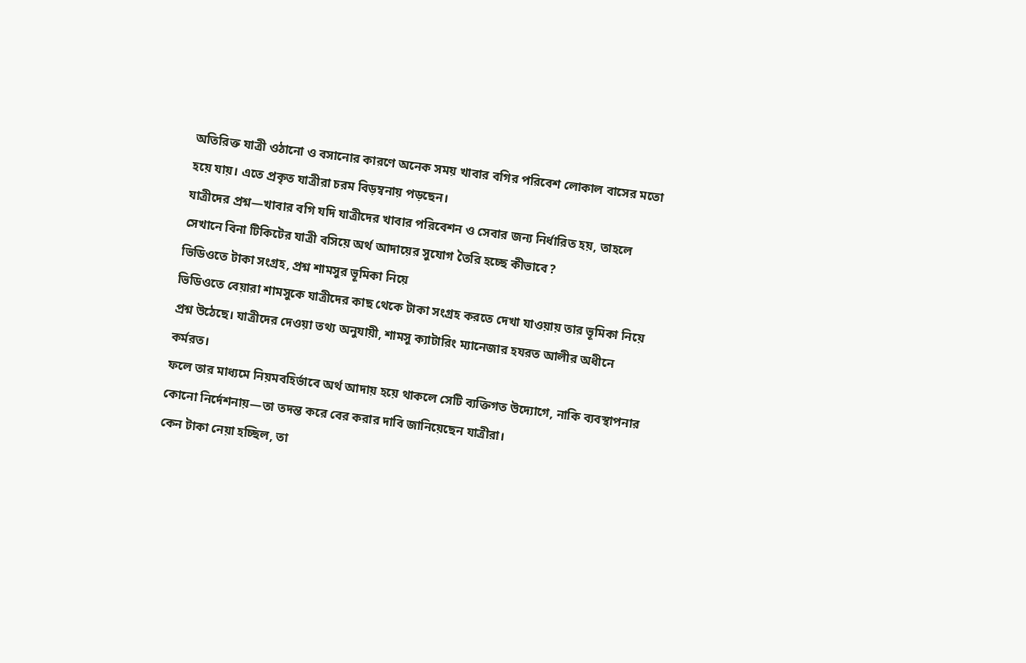অতিরিক্ত যাত্রী ওঠানো ও বসানোর কারণে অনেক সময় খাবার বগির পরিবেশ লোকাল বাসের মতো হয়ে যায়। এতে প্রকৃত যাত্রীরা চরম বিড়ম্বনায় পড়ছেন।
যাত্রীদের প্রশ্ন—খাবার বগি যদি যাত্রীদের খাবার পরিবেশন ও সেবার জন্য নির্ধারিত হয়, তাহলে সেখানে বিনা টিকিটের যাত্রী বসিয়ে অর্থ আদায়ের সুযোগ তৈরি হচ্ছে কীভাবে?
ভিডিওতে টাকা সংগ্রহ, প্রশ্ন শামসুর ভূমিকা নিয়ে
ভিডিওতে বেয়ারা শামসুকে যাত্রীদের কাছ থেকে টাকা সংগ্রহ করতে দেখা যাওয়ায় তার ভূমিকা নিয়ে প্রশ্ন উঠেছে। যাত্রীদের দেওয়া তথ্য অনুযায়ী, শামসু ক্যাটারিং ম্যানেজার হযরত আলীর অধীনে কর্মরত।
ফলে তার মাধ্যমে নিয়মবহির্ভাবে অর্থ আদায় হয়ে থাকলে সেটি ব্যক্তিগত উদ্যোগে, নাকি ব্যবস্থাপনার কোনো নির্দেশনায়—তা তদন্ত করে বের করার দাবি জানিয়েছেন যাত্রীরা।
কেন টাকা নেয়া হচ্ছিল, তা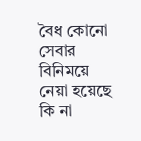বৈধ কোনো সেবার বিনিময়ে নেয়া হয়েছে কি না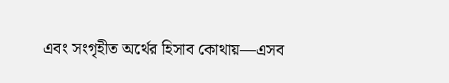এবং সংগৃহীত অর্থের হিসাব কোথায়—এসব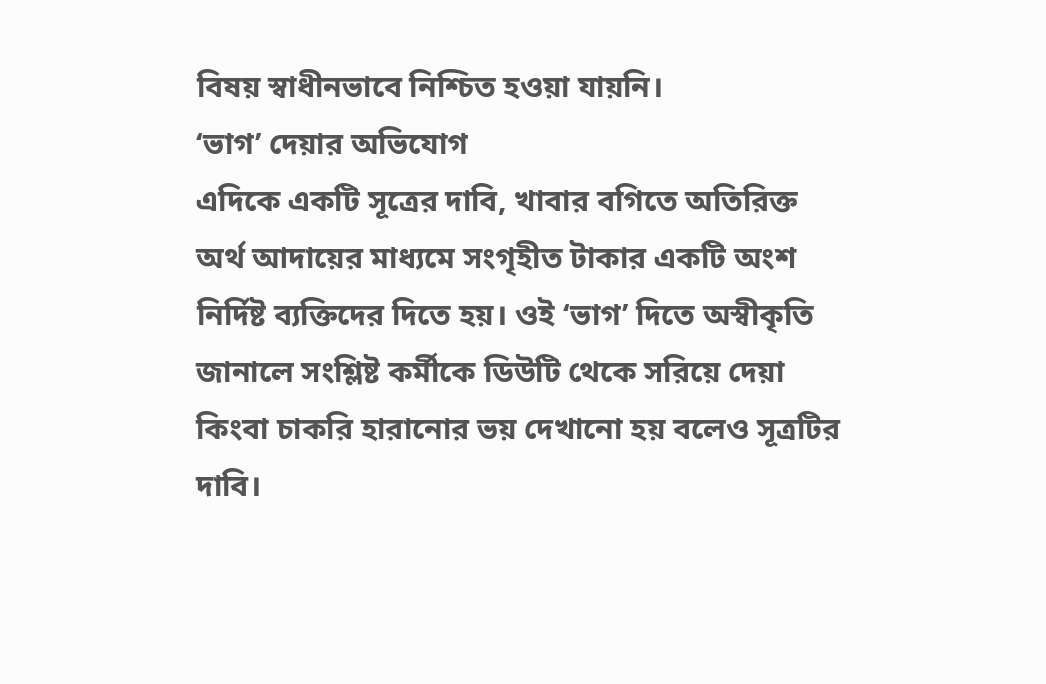বিষয় স্বাধীনভাবে নিশ্চিত হওয়া যায়নি।
‘ভাগ’ দেয়ার অভিযোগ
এদিকে একটি সূত্রের দাবি, খাবার বগিতে অতিরিক্ত অর্থ আদায়ের মাধ্যমে সংগৃহীত টাকার একটি অংশ নির্দিষ্ট ব্যক্তিদের দিতে হয়। ওই ‘ভাগ’ দিতে অস্বীকৃতি জানালে সংশ্লিষ্ট কর্মীকে ডিউটি থেকে সরিয়ে দেয়া কিংবা চাকরি হারানোর ভয় দেখানো হয় বলেও সূত্রটির দাবি।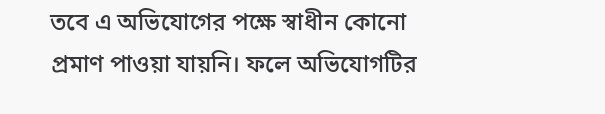তবে এ অভিযোগের পক্ষে স্বাধীন কোনো প্রমাণ পাওয়া যায়নি। ফলে অভিযোগটির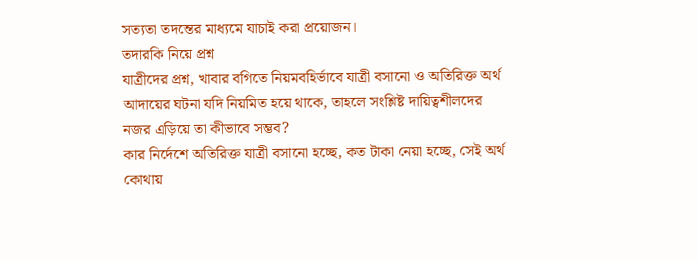সত্যতা তদন্তের মাধ্যমে যাচাই করা প্রয়োজন।
তদারকি নিয়ে প্রশ্ন
যাত্রীদের প্রশ্ন, খাবার বগিতে নিয়মবহির্ভাবে যাত্রী বসানো ও অতিরিক্ত অর্থ আদায়ের ঘটনা যদি নিয়মিত হয়ে থাকে, তাহলে সংশ্লিষ্ট দায়িত্বশীলদের নজর এড়িয়ে তা কীভাবে সম্ভব?
কার নির্দেশে অতিরিক্ত যাত্রী বসানো হচ্ছে, কত টাকা নেয়া হচ্ছে, সেই অর্থ কোথায়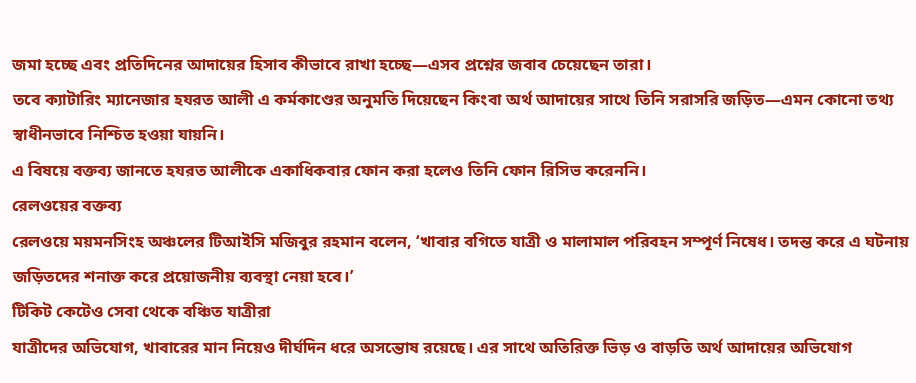জমা হচ্ছে এবং প্রতিদিনের আদায়ের হিসাব কীভাবে রাখা হচ্ছে—এসব প্রশ্নের জবাব চেয়েছেন তারা।
তবে ক্যাটারিং ম্যানেজার হযরত আলী এ কর্মকাণ্ডের অনুমতি দিয়েছেন কিংবা অর্থ আদায়ের সাথে তিনি সরাসরি জড়িত—এমন কোনো তথ্য স্বাধীনভাবে নিশ্চিত হওয়া যায়নি।
এ বিষয়ে বক্তব্য জানতে হযরত আলীকে একাধিকবার ফোন করা হলেও তিনি ফোন রিসিভ করেননি।
রেলওয়ের বক্তব্য
রেলওয়ে ময়মনসিংহ অঞ্চলের টিআইসি মজিবুর রহমান বলেন, ‘খাবার বগিতে যাত্রী ও মালামাল পরিবহন সম্পূর্ণ নিষেধ। তদন্ত করে এ ঘটনায় জড়িতদের শনাক্ত করে প্রয়োজনীয় ব্যবস্থা নেয়া হবে।’
টিকিট কেটেও সেবা থেকে বঞ্চিত যাত্রীরা
যাত্রীদের অভিযোগ, খাবারের মান নিয়েও দীর্ঘদিন ধরে অসন্তোষ রয়েছে। এর সাথে অতিরিক্ত ভিড় ও বাড়তি অর্থ আদায়ের অভিযোগ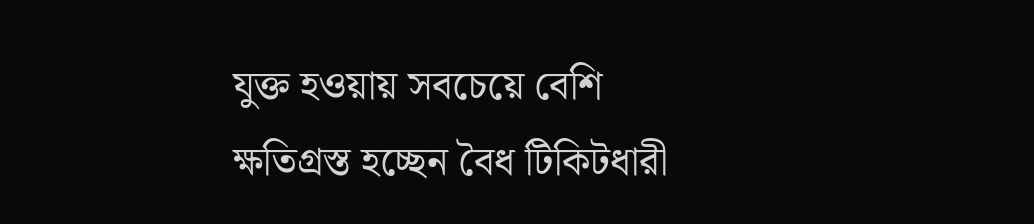যুক্ত হওয়ায় সবচেয়ে বেশি ক্ষতিগ্রস্ত হচ্ছেন বৈধ টিকিটধারী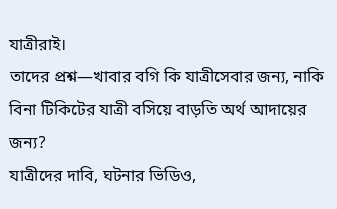যাত্রীরাই।
তাদের প্রশ্ন—খাবার বগি কি যাত্রীসেবার জন্য, নাকি বিনা টিকিটের যাত্রী বসিয়ে বাড়তি অর্থ আদায়ের জন্য?
যাত্রীদের দাবি, ঘটনার ভিডিও,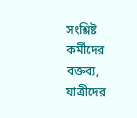সংশ্লিষ্ট কর্মীদের বক্তব্য, যাত্রীদের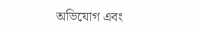অভিযোগ এবং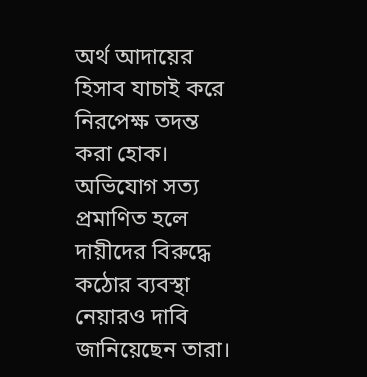অর্থ আদায়ের হিসাব যাচাই করে নিরপেক্ষ তদন্ত করা হোক। অভিযোগ সত্য প্রমাণিত হলে দায়ীদের বিরুদ্ধে কঠোর ব্যবস্থা নেয়ারও দাবি জানিয়েছেন তারা।